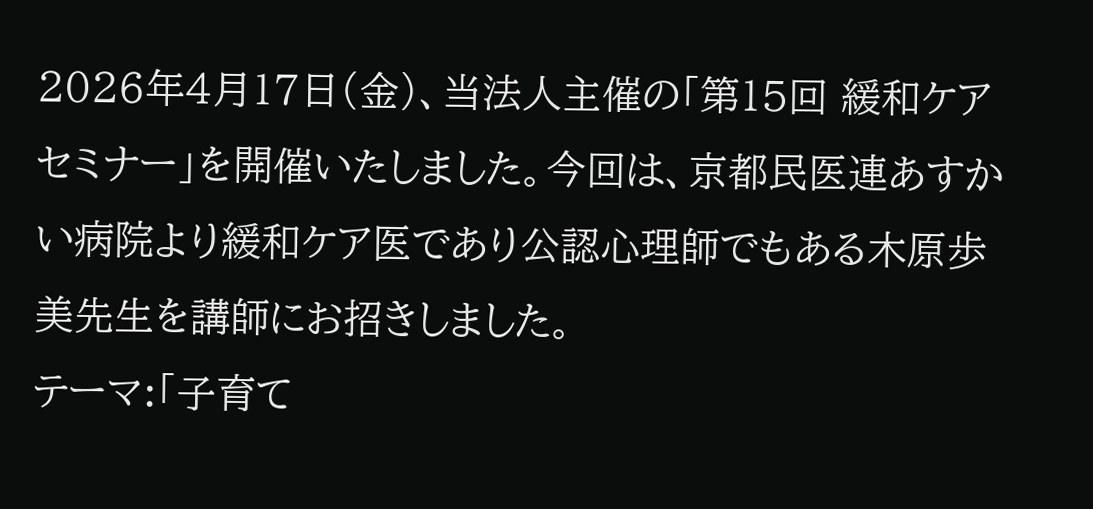2026年4月17日(金)、当法人主催の「第15回 緩和ケアセミナー」を開催いたしました。今回は、京都民医連あすかい病院より緩和ケア医であり公認心理師でもある木原歩美先生を講師にお招きしました。
テーマ:「子育て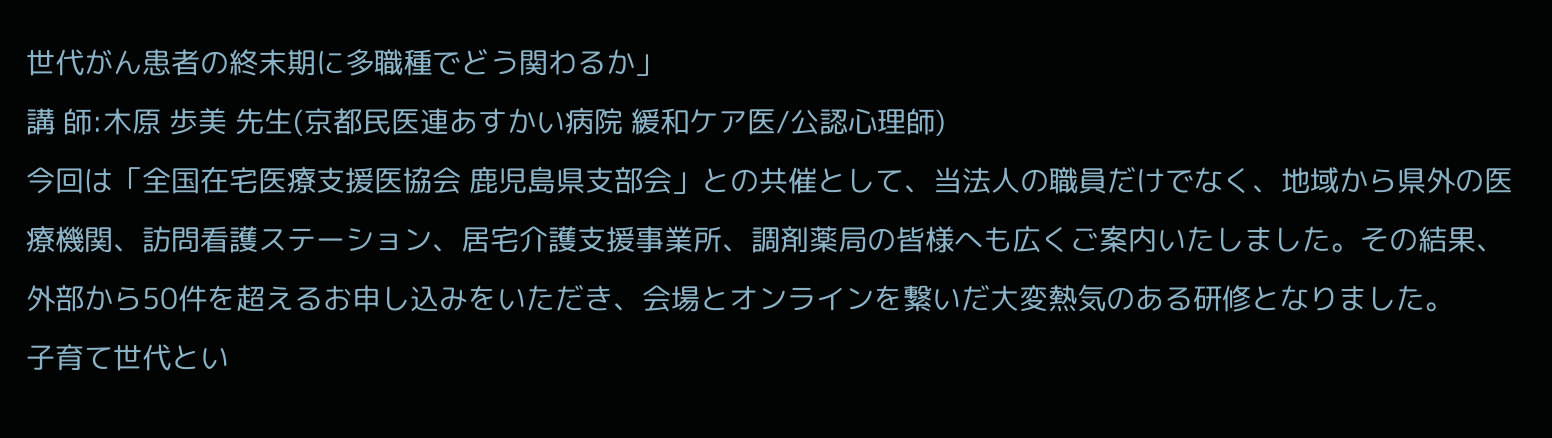世代がん患者の終末期に多職種でどう関わるか」
講 師:木原 歩美 先生(京都民医連あすかい病院 緩和ケア医/公認心理師)
今回は「全国在宅医療支援医協会 鹿児島県支部会」との共催として、当法人の職員だけでなく、地域から県外の医療機関、訪問看護ステーション、居宅介護支援事業所、調剤薬局の皆様へも広くご案内いたしました。その結果、 外部から50件を超えるお申し込みをいただき、会場とオンラインを繋いだ大変熱気のある研修となりました。
子育て世代とい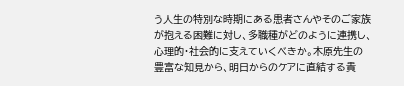う人生の特別な時期にある患者さんやそのご家族が抱える困難に対し、多職種がどのように連携し、心理的・社会的に支えていくべきか。木原先生の豊富な知見から、明日からのケアに直結する貴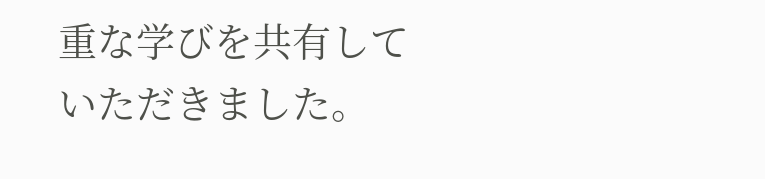重な学びを共有していただきました。